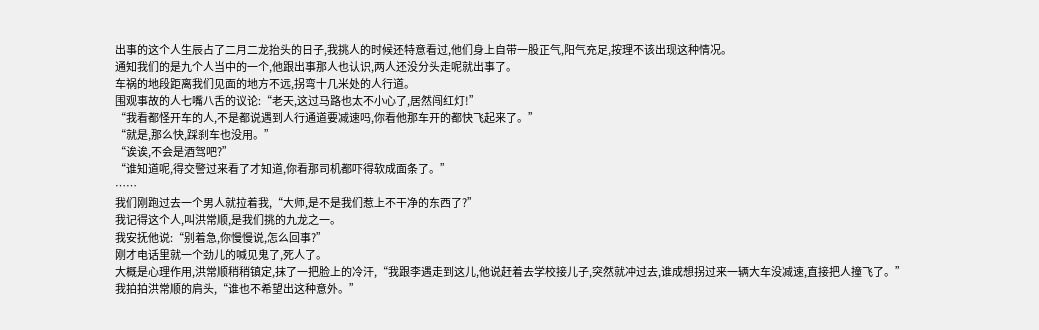出事的这个人生辰占了二月二龙抬头的日子,我挑人的时候还特意看过,他们身上自带一股正气,阳气充足,按理不该出现这种情况。
通知我们的是九个人当中的一个,他跟出事那人也认识,两人还没分头走呢就出事了。
车祸的地段距离我们见面的地方不远,拐弯十几米处的人行道。
围观事故的人七嘴八舌的议论:“老天,这过马路也太不小心了,居然闯红灯!”
“我看都怪开车的人,不是都说遇到人行通道要减速吗,你看他那车开的都快飞起来了。”
“就是,那么快,踩刹车也没用。”
“诶诶,不会是酒驾吧?”
“谁知道呢,得交警过来看了才知道,你看那司机都吓得软成面条了。”
……
我们刚跑过去一个男人就拉着我,“大师,是不是我们惹上不干净的东西了?”
我记得这个人,叫洪常顺,是我们挑的九龙之一。
我安抚他说:“别着急,你慢慢说,怎么回事?”
刚才电话里就一个劲儿的喊见鬼了,死人了。
大概是心理作用,洪常顺稍稍镇定,抹了一把脸上的冷汗,“我跟李遇走到这儿,他说赶着去学校接儿子,突然就冲过去,谁成想拐过来一辆大车没减速,直接把人撞飞了。”
我拍拍洪常顺的肩头,“谁也不希望出这种意外。”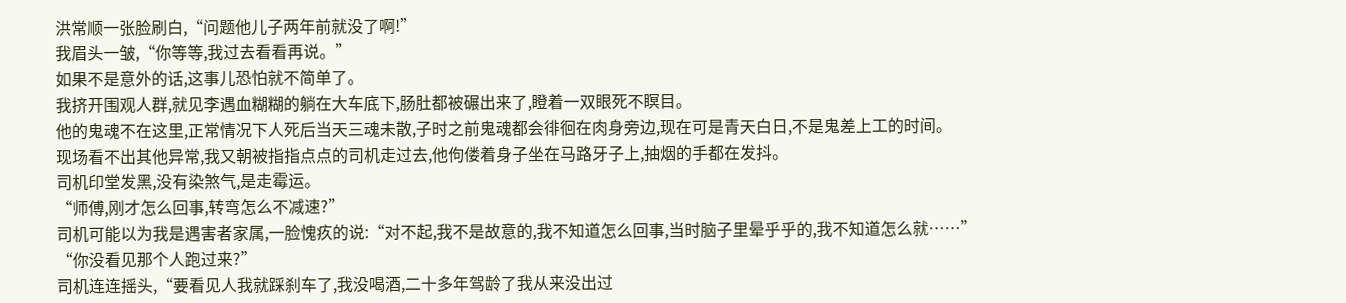洪常顺一张脸刷白,“问题他儿子两年前就没了啊!”
我眉头一皱,“你等等,我过去看看再说。”
如果不是意外的话,这事儿恐怕就不简单了。
我挤开围观人群,就见李遇血糊糊的躺在大车底下,肠肚都被碾出来了,瞪着一双眼死不瞑目。
他的鬼魂不在这里,正常情况下人死后当天三魂未散,子时之前鬼魂都会徘徊在肉身旁边,现在可是青天白日,不是鬼差上工的时间。
现场看不出其他异常,我又朝被指指点点的司机走过去,他佝偻着身子坐在马路牙子上,抽烟的手都在发抖。
司机印堂发黑,没有染煞气,是走霉运。
“师傅,刚才怎么回事,转弯怎么不减速?”
司机可能以为我是遇害者家属,一脸愧疚的说:“对不起,我不是故意的,我不知道怎么回事,当时脑子里晕乎乎的,我不知道怎么就……”
“你没看见那个人跑过来?”
司机连连摇头,“要看见人我就踩刹车了,我没喝酒,二十多年驾龄了我从来没出过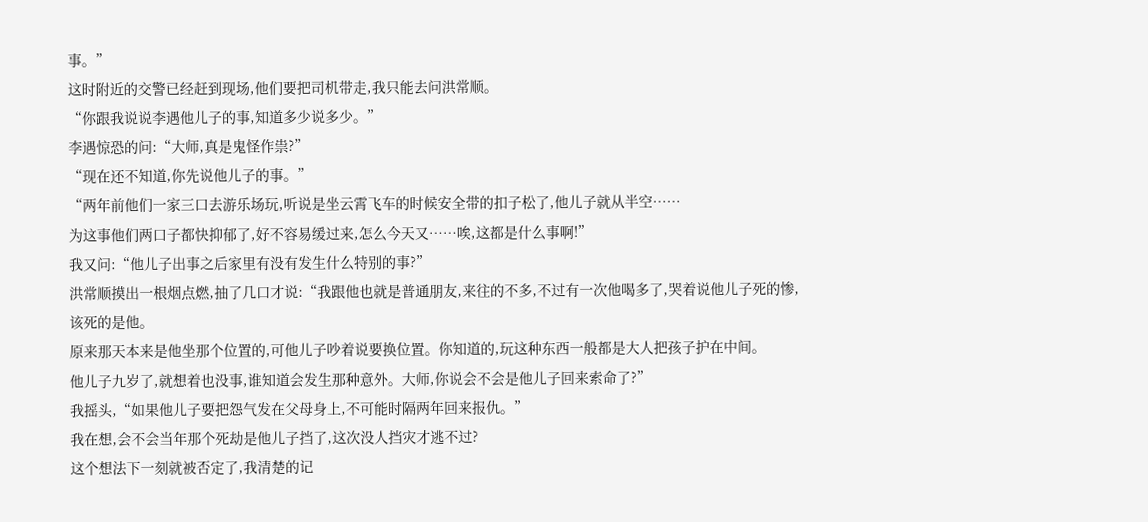事。”
这时附近的交警已经赶到现场,他们要把司机带走,我只能去问洪常顺。
“你跟我说说李遇他儿子的事,知道多少说多少。”
李遇惊恐的问:“大师,真是鬼怪作祟?”
“现在还不知道,你先说他儿子的事。”
“两年前他们一家三口去游乐场玩,听说是坐云霄飞车的时候安全带的扣子松了,他儿子就从半空……
为这事他们两口子都快抑郁了,好不容易缓过来,怎么今天又……唉,这都是什么事啊!”
我又问:“他儿子出事之后家里有没有发生什么特别的事?”
洪常顺摸出一根烟点燃,抽了几口才说:“我跟他也就是普通朋友,来往的不多,不过有一次他喝多了,哭着说他儿子死的惨,该死的是他。
原来那天本来是他坐那个位置的,可他儿子吵着说要换位置。你知道的,玩这种东西一般都是大人把孩子护在中间。
他儿子九岁了,就想着也没事,谁知道会发生那种意外。大师,你说会不会是他儿子回来索命了?”
我摇头,“如果他儿子要把怨气发在父母身上,不可能时隔两年回来报仇。”
我在想,会不会当年那个死劫是他儿子挡了,这次没人挡灾才逃不过?
这个想法下一刻就被否定了,我清楚的记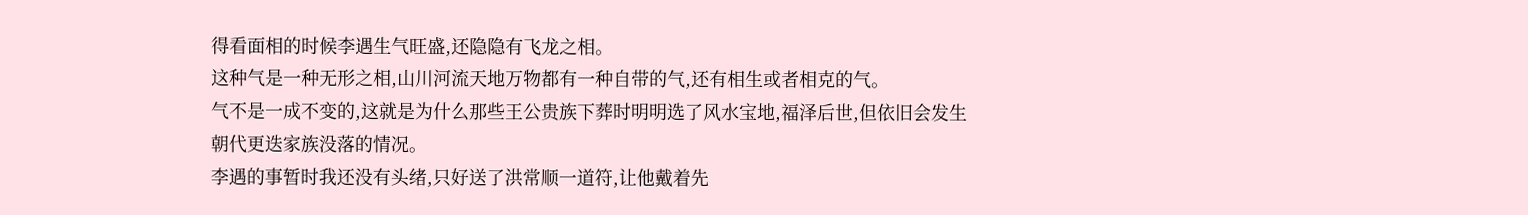得看面相的时候李遇生气旺盛,还隐隐有飞龙之相。
这种气是一种无形之相,山川河流天地万物都有一种自带的气,还有相生或者相克的气。
气不是一成不变的,这就是为什么那些王公贵族下葬时明明选了风水宝地,福泽后世,但依旧会发生朝代更迭家族没落的情况。
李遇的事暂时我还没有头绪,只好送了洪常顺一道符,让他戴着先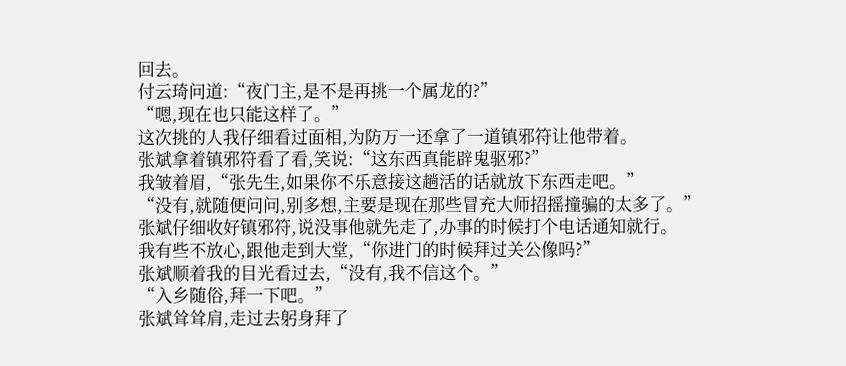回去。
付云琦问道:“夜门主,是不是再挑一个属龙的?”
“嗯,现在也只能这样了。”
这次挑的人我仔细看过面相,为防万一还拿了一道镇邪符让他带着。
张斌拿着镇邪符看了看,笑说:“这东西真能辟鬼驱邪?”
我皱着眉,“张先生,如果你不乐意接这趟活的话就放下东西走吧。”
“没有,就随便问问,别多想,主要是现在那些冒充大师招摇撞骗的太多了。”
张斌仔细收好镇邪符,说没事他就先走了,办事的时候打个电话通知就行。
我有些不放心,跟他走到大堂,“你进门的时候拜过关公像吗?”
张斌顺着我的目光看过去,“没有,我不信这个。”
“入乡随俗,拜一下吧。”
张斌耸耸肩,走过去躬身拜了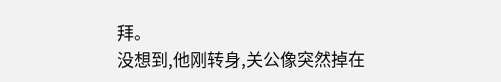拜。
没想到,他刚转身,关公像突然掉在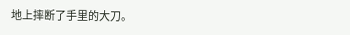地上摔断了手里的大刀。